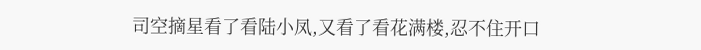司空摘星看了看陆小凤,又看了看花满楼,忍不住开口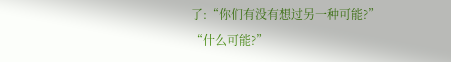了:“你们有没有想过另一种可能?”
“什么可能?”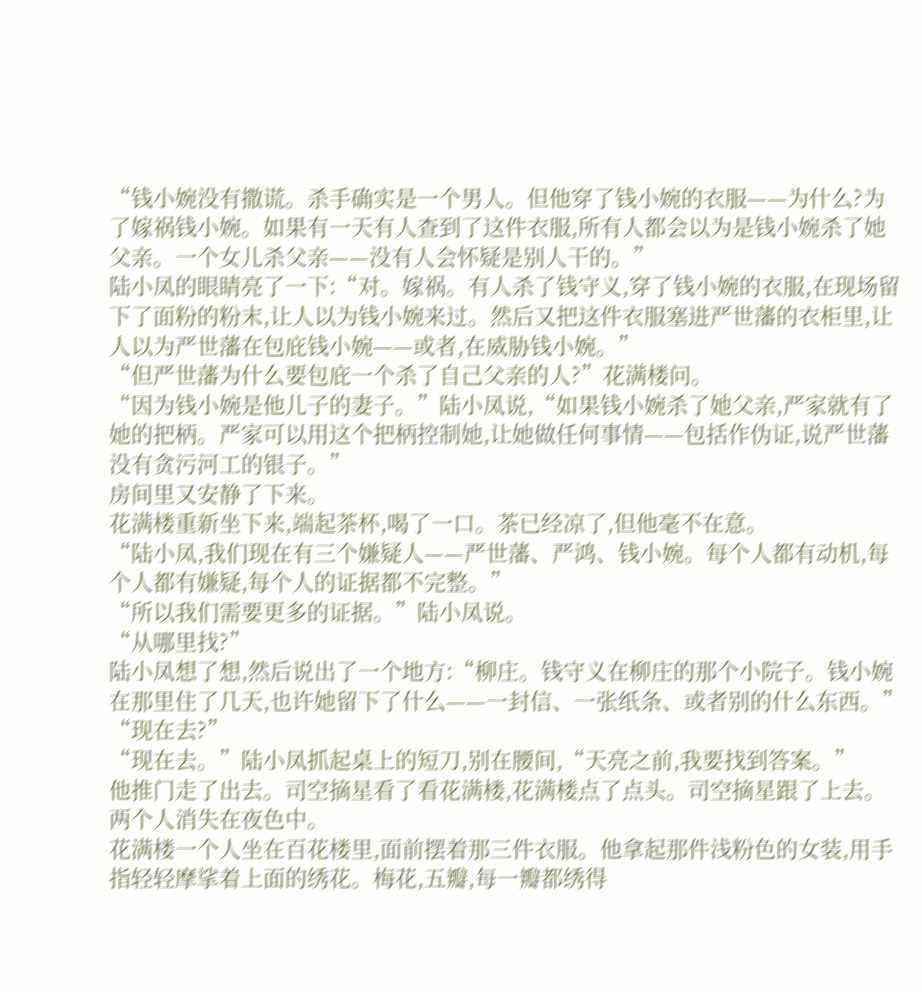“钱小婉没有撒谎。杀手确实是一个男人。但他穿了钱小婉的衣服——为什么?为了嫁祸钱小婉。如果有一天有人查到了这件衣服,所有人都会以为是钱小婉杀了她父亲。一个女儿杀父亲——没有人会怀疑是别人干的。”
陆小凤的眼睛亮了一下:“对。嫁祸。有人杀了钱守义,穿了钱小婉的衣服,在现场留下了面粉的粉末,让人以为钱小婉来过。然后又把这件衣服塞进严世藩的衣柜里,让人以为严世藩在包庇钱小婉——或者,在威胁钱小婉。”
“但严世藩为什么要包庇一个杀了自己父亲的人?”花满楼问。
“因为钱小婉是他儿子的妻子。”陆小凤说,“如果钱小婉杀了她父亲,严家就有了她的把柄。严家可以用这个把柄控制她,让她做任何事情——包括作伪证,说严世藩没有贪污河工的银子。”
房间里又安静了下来。
花满楼重新坐下来,端起茶杯,喝了一口。茶已经凉了,但他毫不在意。
“陆小凤,我们现在有三个嫌疑人——严世藩、严鸿、钱小婉。每个人都有动机,每个人都有嫌疑,每个人的证据都不完整。”
“所以我们需要更多的证据。”陆小凤说。
“从哪里找?”
陆小凤想了想,然后说出了一个地方:“柳庄。钱守义在柳庄的那个小院子。钱小婉在那里住了几天,也许她留下了什么——一封信、一张纸条、或者别的什么东西。”
“现在去?”
“现在去。”陆小凤抓起桌上的短刀,别在腰间,“天亮之前,我要找到答案。”
他推门走了出去。司空摘星看了看花满楼,花满楼点了点头。司空摘星跟了上去。
两个人消失在夜色中。
花满楼一个人坐在百花楼里,面前摆着那三件衣服。他拿起那件浅粉色的女装,用手指轻轻摩挲着上面的绣花。梅花,五瓣,每一瓣都绣得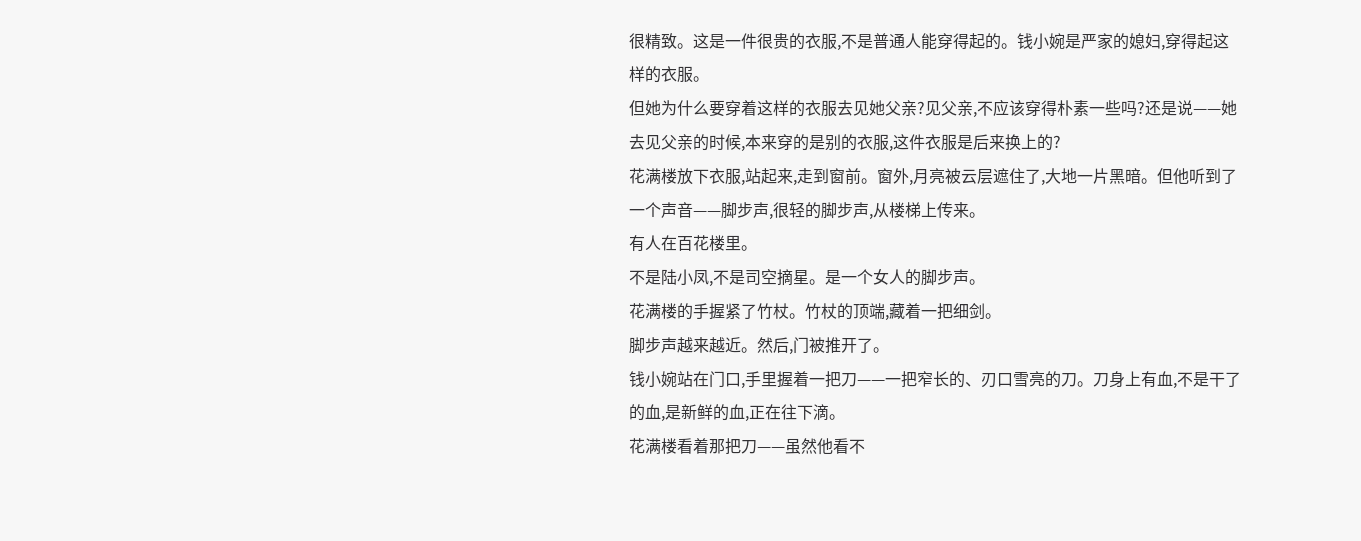很精致。这是一件很贵的衣服,不是普通人能穿得起的。钱小婉是严家的媳妇,穿得起这样的衣服。
但她为什么要穿着这样的衣服去见她父亲?见父亲,不应该穿得朴素一些吗?还是说——她去见父亲的时候,本来穿的是别的衣服,这件衣服是后来换上的?
花满楼放下衣服,站起来,走到窗前。窗外,月亮被云层遮住了,大地一片黑暗。但他听到了一个声音——脚步声,很轻的脚步声,从楼梯上传来。
有人在百花楼里。
不是陆小凤,不是司空摘星。是一个女人的脚步声。
花满楼的手握紧了竹杖。竹杖的顶端,藏着一把细剑。
脚步声越来越近。然后,门被推开了。
钱小婉站在门口,手里握着一把刀——一把窄长的、刃口雪亮的刀。刀身上有血,不是干了的血,是新鲜的血,正在往下滴。
花满楼看着那把刀——虽然他看不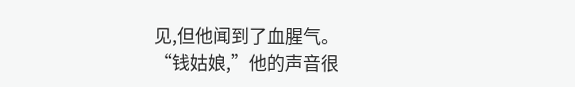见,但他闻到了血腥气。
“钱姑娘,”他的声音很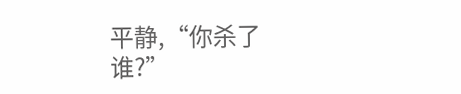平静,“你杀了谁?”